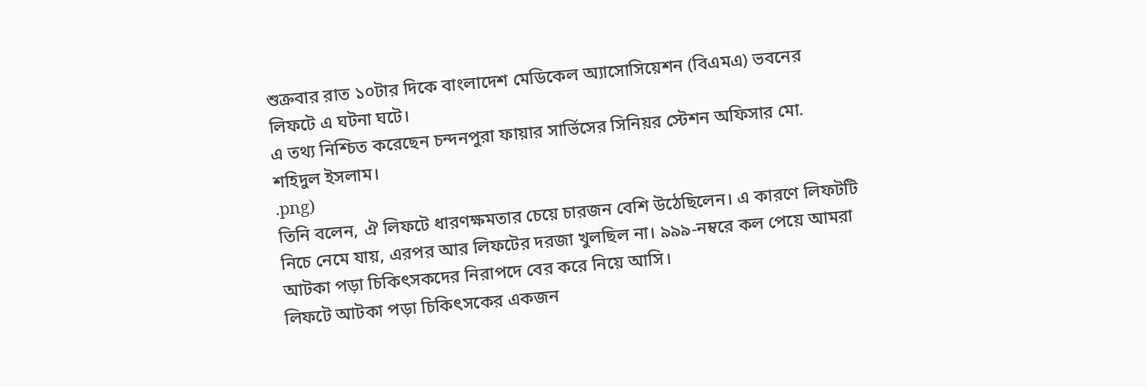শুক্রবার রাত ১০টার দিকে বাংলাদেশ মেডিকেল অ্যাসোসিয়েশন (বিএমএ) ভবনের লিফটে এ ঘটনা ঘটে।
এ তথ্য নিশ্চিত করেছেন চন্দনপুরা ফায়ার সার্ভিসের সিনিয়র স্টেশন অফিসার মো. শহিদুল ইসলাম।
.png)
তিনি বলেন, ঐ লিফটে ধারণক্ষমতার চেয়ে চারজন বেশি উঠেছিলেন। এ কারণে লিফটটি নিচে নেমে যায়, এরপর আর লিফটের দরজা খুলছিল না। ৯৯৯-নম্বরে কল পেয়ে আমরা আটকা পড়া চিকিৎসকদের নিরাপদে বের করে নিয়ে আসি।
লিফটে আটকা পড়া চিকিৎসকের একজন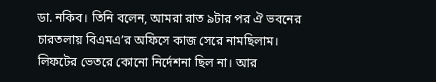ডা. নকিব। তিনি বলেন, আমরা রাত ৯টার পর ঐ ভবনের চারতলায় বিএমএ’র অফিসে কাজ সেরে নামছিলাম। লিফটের ভেতরে কোনো নির্দেশনা ছিল না। আর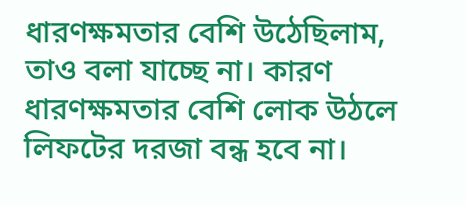ধারণক্ষমতার বেশি উঠেছিলাম, তাও বলা যাচ্ছে না। কারণ ধারণক্ষমতার বেশি লোক উঠলে লিফটের দরজা বন্ধ হবে না।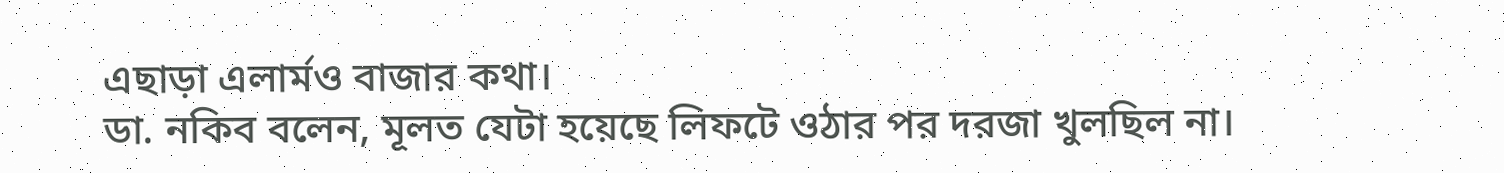এছাড়া এলার্মও বাজার কথা।
ডা. নকিব বলেন, মূলত যেটা হয়েছে লিফটে ওঠার পর দরজা খুলছিল না।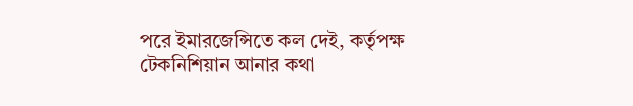পরে ইমারজেন্সিতে কল দেই, কর্তৃপক্ষ টেকনিশিয়ান আনার কথা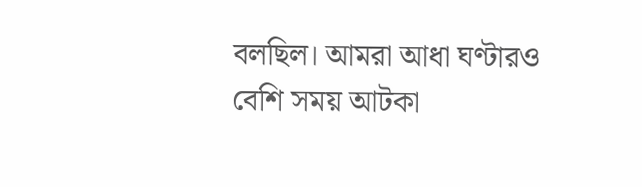বলছিল। আমরা আধা ঘণ্টারও বেশি সময় আটকা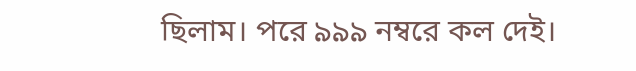ছিলাম। পরে ৯৯৯ নম্বরে কল দেই।